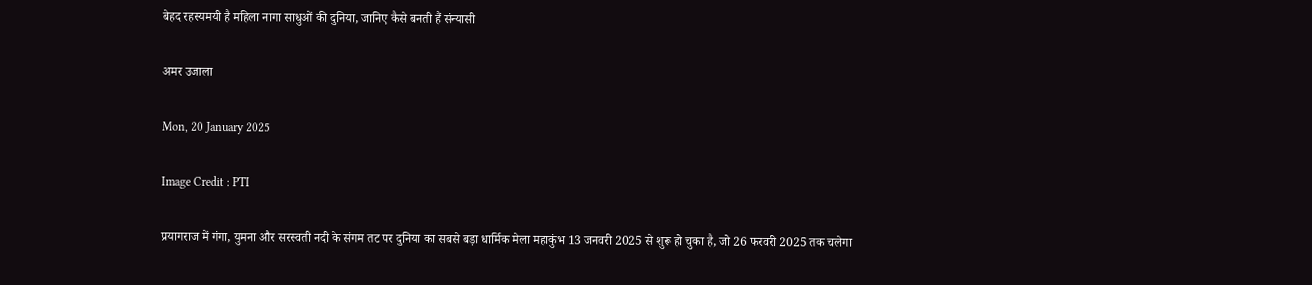बेहद रहस्यमयी है महिला नागा साधुओं की दुनिया, जानिए कैसे बनती हैं संन्यासी

अमर उजाला

Mon, 20 January 2025

Image Credit : PTI

प्रयागराज में गंगा, युमना और सरस्वती नदी के संगम तट पर दुनिया का सबसे बड़ा धार्मिक मेला महाकुंभ 13 जनवरी 2025 से शुरू हो चुका है, जो 26 फरवरी 2025 तक चलेगा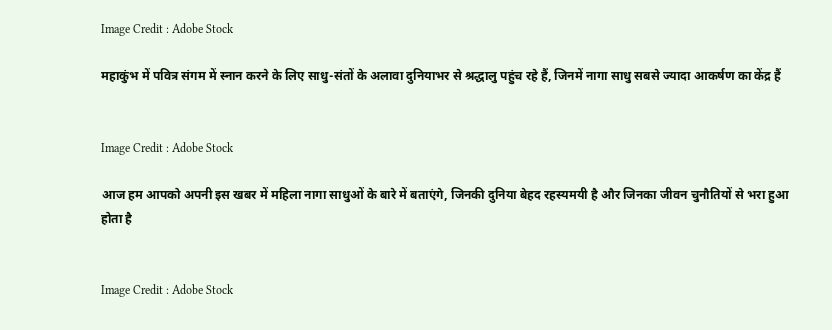Image Credit : Adobe Stock

महाकुंभ में पवित्र संगम में स्नान करने के लिए साधु-संतों के अलावा दुनियाभर से श्रद्धालु पहुंच रहे हैं, जिनमें नागा साधु सबसे ज्यादा आकर्षण का केंद्र हैं


Image Credit : Adobe Stock

आज हम आपको अपनी इस खबर में महिला नागा साधुओं के बारे में बताएंगे, जिनकी दुनिया बेहद रहस्यमयी है और जिनका जीवन चुनौतियों से भरा हुआ होता है


Image Credit : Adobe Stock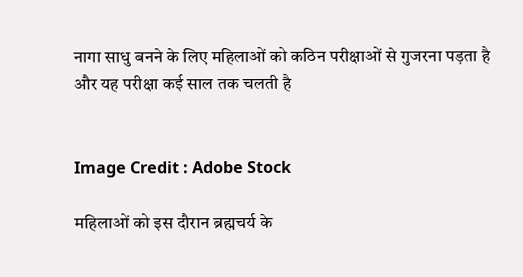नागा साधु बनने के लिए महिलाओं को कठिन परीक्षाओं से गुजरना पड़ता है और यह परीक्षा कई साल तक चलती है


Image Credit : Adobe Stock

महिलाओं को इस दौरान ब्रह्मचर्य के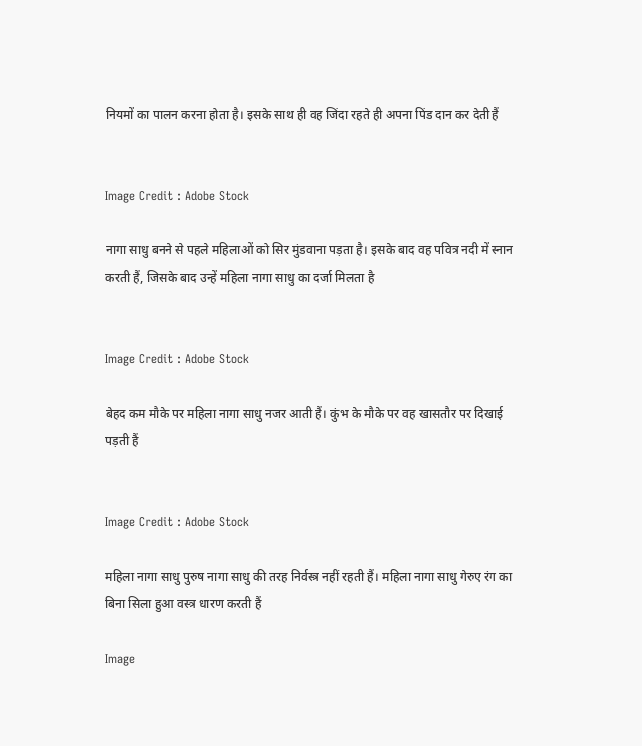नियमों का पालन करना होता है। इसके साथ ही वह जिंदा रहते ही अपना पिंड दान कर देती हैं


Image Credit : Adobe Stock

नागा साधु बनने से पहले महिलाओं को सिर मुंडवाना पड़ता है। इसके बाद वह पवित्र नदी में स्नान करती हैं, जिसके बाद उन्हें महिला नागा साधु का दर्जा मिलता है


Image Credit : Adobe Stock

बेहद कम मौके पर महिला नागा साधु नजर आती हैं। कुंभ के मौके पर वह खासतौर पर दिखाई पड़ती हैं


Image Credit : Adobe Stock

महिला नागा साधु पुरुष नागा साधु की तरह निर्वस्त्र नहीं रहती हैं। महिला नागा साधु गेरुए रंग का बिना सिला हुआ वस्त्र धारण करती हैं

Image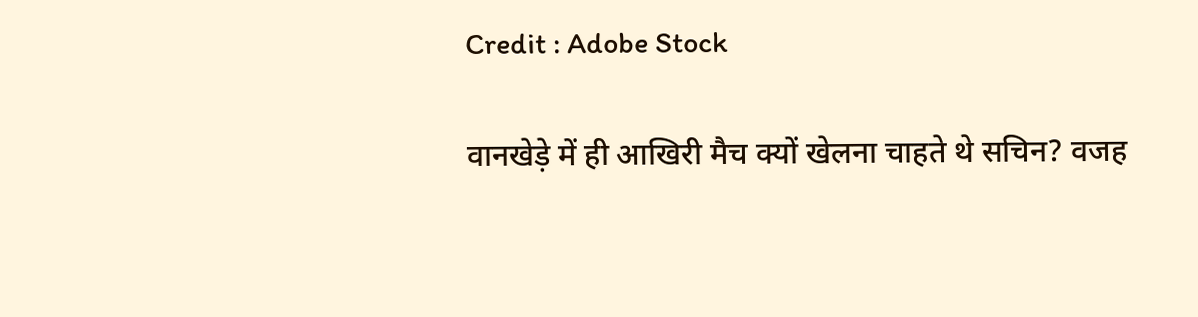Credit : Adobe Stock

वानखेड़े में ही आखिरी मैच क्यों खेलना चाहते थे सचिन? वजह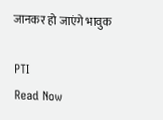जानकर हो जाएंगे भावुक

PTI
Read Now